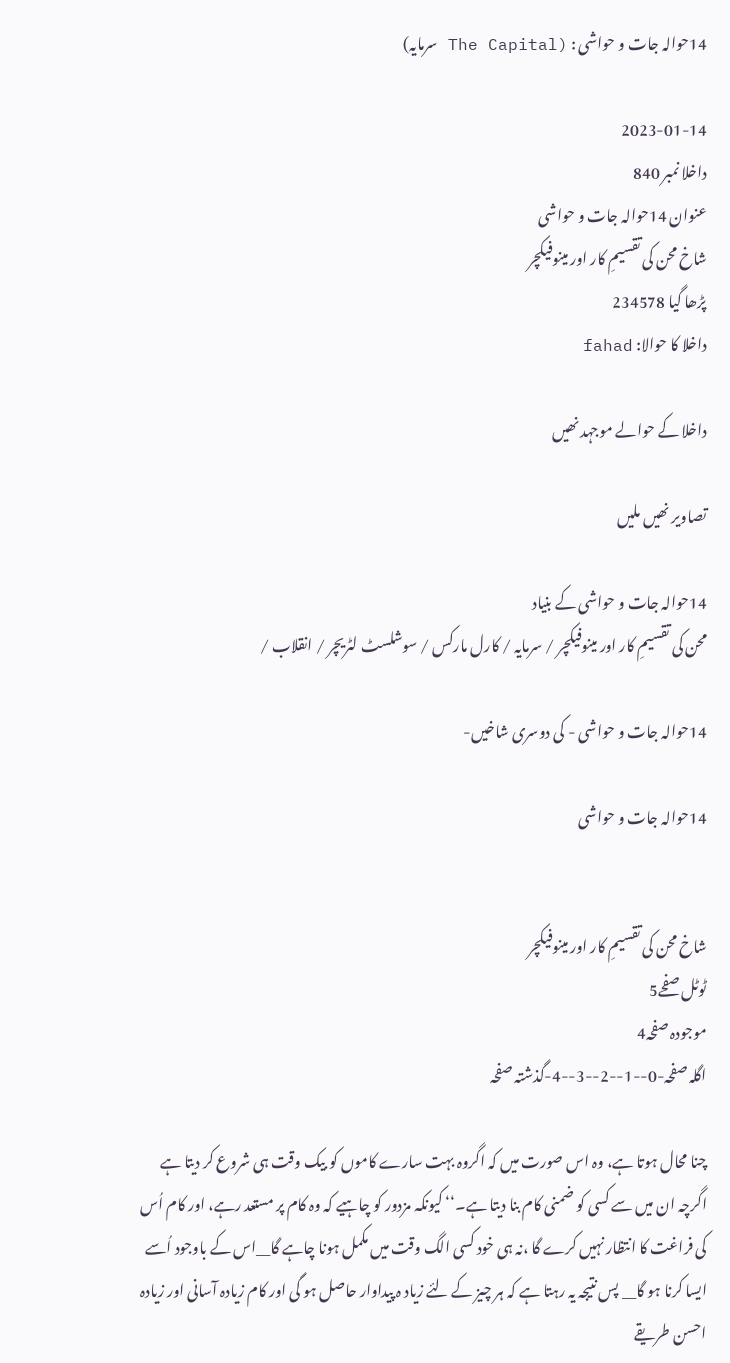14حوالہ جات و حواشی : (The Capital سرمایہ)

2023-01-14
داخلا نمبر 840
عنوان 14حوالہ جات و حواشی
شاخ محن کی تقسیمِ کار اور مینوفیکچر
پڑھا گیا 234578
داخلا کا حوالا: fahad

داخلا کے حوالے موجہد نھیں

تصاویر نھیں ملیں

14حوالہ جات و حواشی کے بنیاد
محن کی تقسیمِ کار اور مینوفیکچر / سرمایہ / کارل مارکس / سوشلسٹ لٹریچر / انقلاب /

14حوالہ جات و حواشی - کی دوسری شاخیں-

14حوالہ جات و حواشی


شاخ محن کی تقسیمِ کار اور مینوفیکچر
ٹوٹل صفحے5
موجودہ صفحہ4
اگلہ صفحہ-0--1--2--3--4-گذشتہ صفحہ

چنا محال ہوتا ہے، وہ اس صورت میں کہ اگروہ بہت سارے کاموں کو بیک وقت ہی شروع کر دیتا ہے اگرچہ ان میں سے کسی کو ضمنی کام بنا دیتا ہے۔‘‘ کیونکہ مزدور کو چاہیے کہ وہ کام پر مستعد رہے، اور کام اُس کی فراغت کا انتظار نہیں کرے گا ،نہ ہی خود کسی الگ وقت میں مکمل ہونا چاہے گا__اس کے باوجود اُسے ایسا کرنا ہو گا__ پس نتیجہ یہ رہتا ہے کہ ہر چیز کے لئے زیاد ہ پیداوار حاصل ہو گی اور کام زیادہ آسانی اور زیادہ احسن طریقے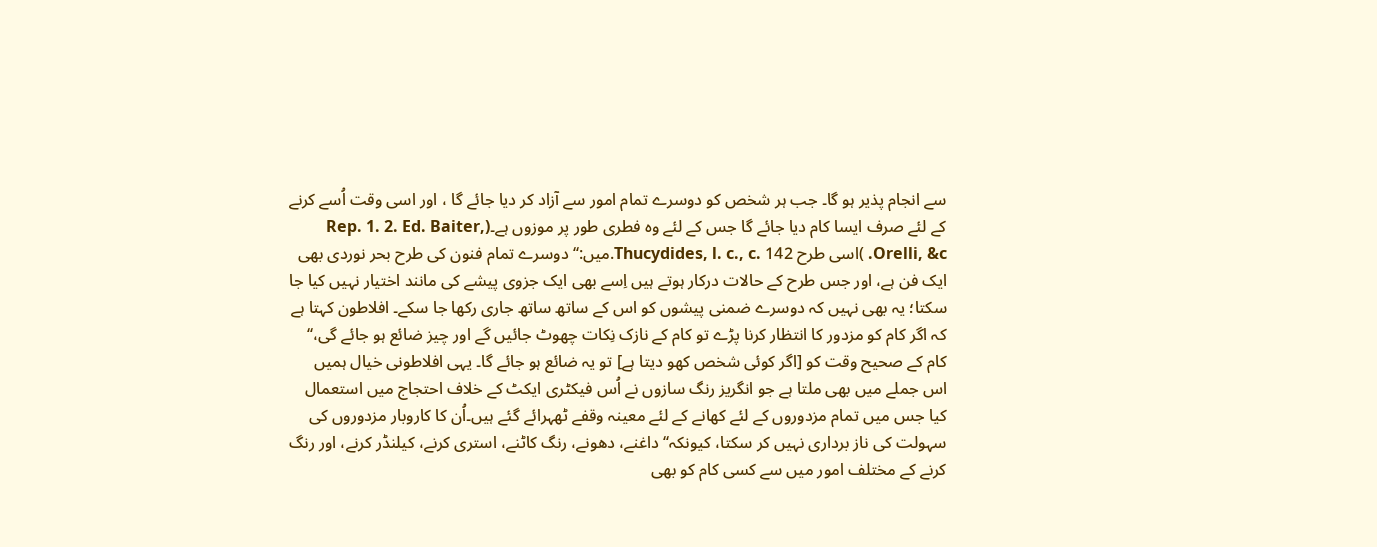سے انجام پذیر ہو گا۔ جب ہر شخص کو دوسرے تمام امور سے آزاد کر دیا جائے گا ، اور اسی وقت اُسے کرنے کے لئے صرف ایسا کام دیا جائے گا جس کے لئے وہ فطری طور پر موزوں ہے۔(Rep. 1. 2. Ed. Baiter, Orelli, &c. )اسی طرح Thucydides, l. c., c. 142.میں:‘‘ دوسرے تمام فنون کی طرح بحر نوردی بھی ایک فن ہے، اور جس طرح کے حالات درکار ہوتے ہیں اِسے بھی ایک جزوی پیشے کی مانند اختیار نہیں کیا جا سکتا؛ یہ بھی نہیں کہ دوسرے ضمنی پیشوں کو اس کے ساتھ ساتھ جاری رکھا جا سکے۔ افلاطون کہتا ہے کہ اگر کام کو مزدور کا انتظار کرنا پڑے تو کام کے نازک نِکات چھوٹ جائیں گے اور چیز ضائع ہو جائے گی،‘‘ کام کے صحیح وقت کو [اگر کوئی شخص کھو دیتا ہے] تو یہ ضائع ہو جائے گا۔ یہی افلاطونی خیال ہمیں اس جملے میں بھی ملتا ہے جو انگریز رنگ سازوں نے اُس فیکٹری ایکٹ کے خلاف احتجاج میں استعمال کیا جس میں تمام مزدوروں کے لئے کھانے کے لئے معینہ وقفے ٹھہرائے گئے ہیں۔اُن کا کاروبار مزدوروں کی سہولت کی ناز برداری نہیں کر سکتا، کیونکہ‘‘ داغنے، دھونے، رنگ کاٹنے، استری کرنے، کیلنڈر کرنے، اور رنگ کرنے کے مختلف امور میں سے کسی کام کو بھی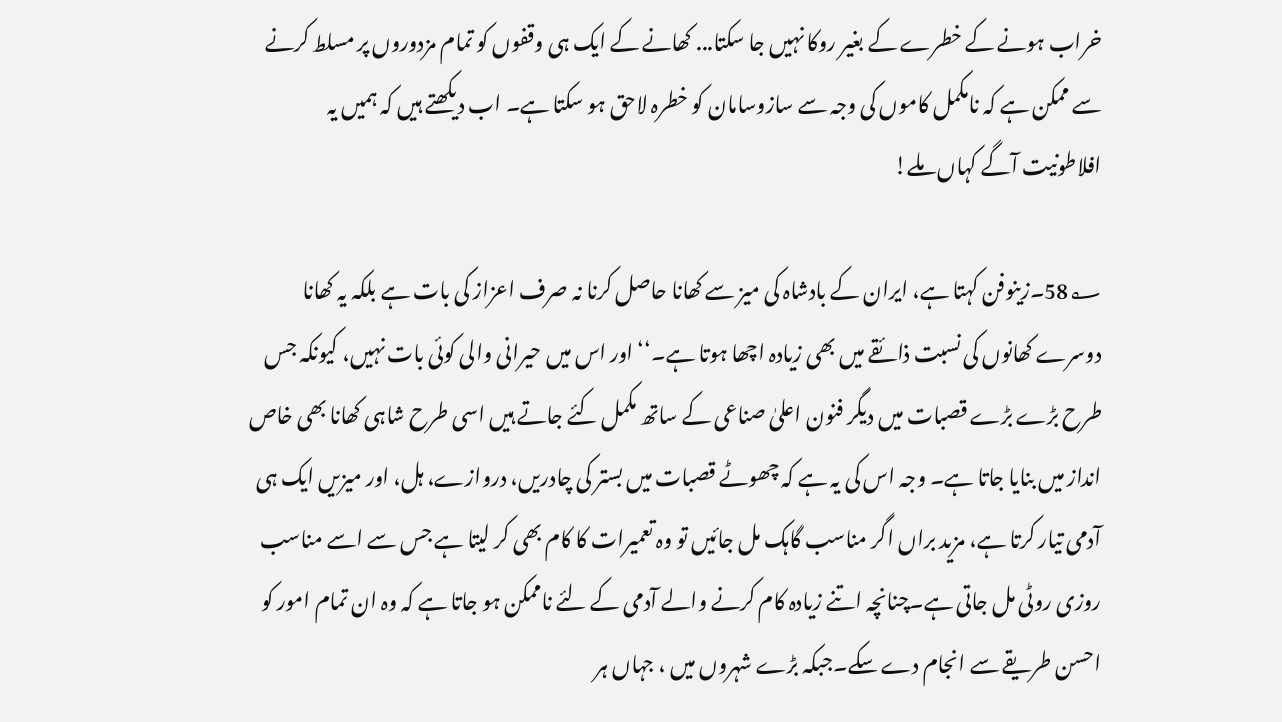خراب ہونے کے خطرے کے بغیر روکا نہیں جا سکتا... کھانے کے ایک ہی وقفوں کو تمام مزدوروں پر مسلط کرنے سے ممکن ہے کہ نامکمل کاموں کی وجہ سے سازوسامان کو خطرہ لاحق ہو سکتا ہے۔ اب دیکھتے ہیں کہ ہمیں یہ افلاطونیت آگے کہاں ملے!

58؂۔زینوفن کہتا ہے، ایران کے بادشاہ کی میز سے کھانا حاصل کرنا نہ صرف اعزاز کی بات ہے بلکہ یہ کھانا دوسرے کھانوں کی نسبت ذائقے میں بھی زیادہ اچھا ہوتا ہے۔‘‘ اور اس میں حیرانی والی کوئی بات نہیں، کیونکہ جس طرح بڑے بڑے قصبات میں دیگر فنون اعلیٰ صناعی کے ساتھ مکمل کئے جاتے ہیں اسی طرح شاہی کھانا بھی خاص انداز میں بنایا جاتا ہے۔ وجہ اس کی یہ ہے کہ چھوٹے قصبات میں بستر کی چادریں، دروازے، ہل، اور میزیں ایک ہی آدمی تیار کرتا ہے، مزید براں اگر مناسب گاہک مل جائیں تو وہ تعمیرات کا کام بھی کر لیتا ہے جس سے اسے مناسب روزی روٹی مل جاتی ہے۔چنانچہ اتنے زیادہ کام کرنے والے آدمی کے لئے ناممکن ہو جاتا ہے کہ وہ ان تمام امور کو احسن طریقے سے انجام دے سکے۔جبکہ بڑے شہروں میں ، جہاں ہر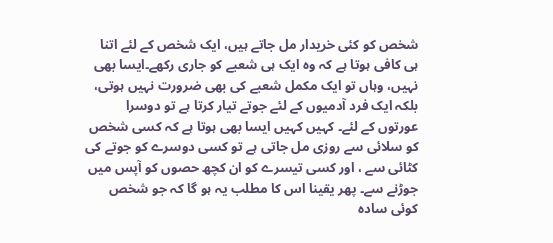شخص کو کئی خریدار مل جاتے ہیں، ایک شخص کے لئے اتنا ہی کافی ہوتا ہے کہ وہ ایک ہی شعبے کو جاری رکھے۔ایسا بھی نہیں، وہاں تو ایک مکمل شعبے کی بھی ضرورت نہیں ہوتی، بلکہ ایک فرد آدمیوں کے لئے جوتے تیار کرتا ہے تو دوسرا عورتوں کے لئے۔ کہیں کہیں ایسا بھی ہوتا ہے کہ کسی شخص کو سلائی سے روزی مل جاتی ہے تو کسی دوسرے کو جوتے کی کٹائی سے ، اور کسی تیسرے کو ان کچھ حصوں کو آپس میں جوڑنے سے۔ پھر یقینا اس کا مطلب یہ ہو گا کہ جو شخص کوئی سادہ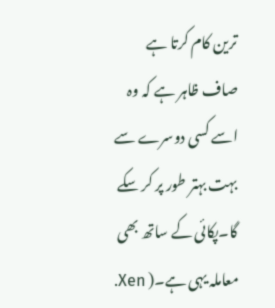ترین کام کرتا ہے صاف ظاہر ہے کہ وہ اسے کسی دوسرے سے بہت بہتر طور پر کر سکے گا۔پکائی کے ساتھ بھی معاملہ یہی ہے۔( Xen.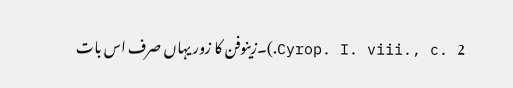Cyrop. I. viii., c. 2.)۔زینوفن کا زور یہاں صرف اس بات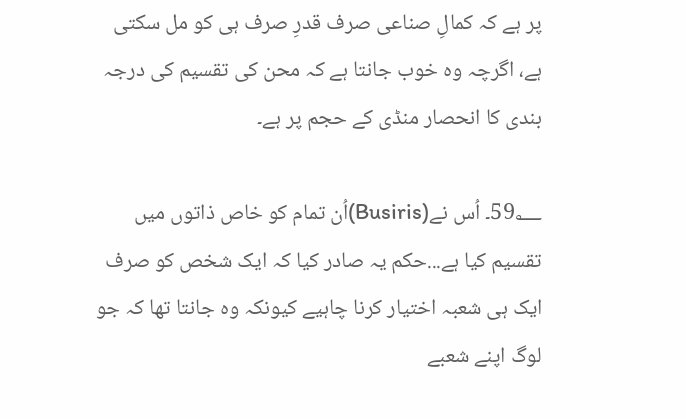پر ہے کہ کمالِ صناعی صرف قدرِ صرف ہی کو مل سکتی ہے، اگرچہ وہ خوب جانتا ہے کہ محن کی تقسیم کی درجہ بندی کا انحصار منڈی کے حجم پر ہے۔

59؂۔ اُس نے(Busiris)اُن تمام کو خاص ذاتوں میں تقسیم کیا ہے...حکم یہ صادر کیا کہ ایک شخص کو صرف ایک ہی شعبہ اختیار کرنا چاہیے کیونکہ وہ جانتا تھا کہ جو لوگ اپنے شعبے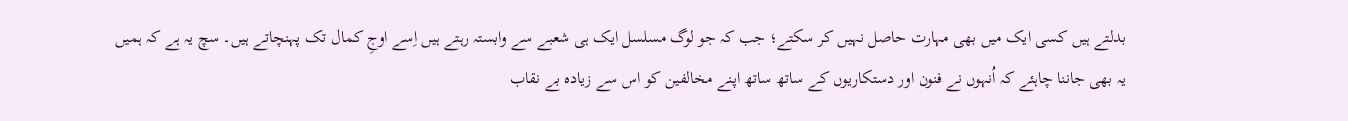بدلتے ہیں کسی ایک میں بھی مہارت حاصل نہیں کر سکتے؛ جب کہ جو لوگ مسلسل ایک ہی شعبے سے وابستہ رہتے ہیں اِسے اوجِ کمال تک پہنچاتے ہیں۔ سچ یہ ہے کہ ہمیں یہ بھی جاننا چاہئے کہ اُنہوں نے فنون اور دستکاریوں کے ساتھ ساتھ اپنے مخالفین کو اس سے زیادہ بے نقاب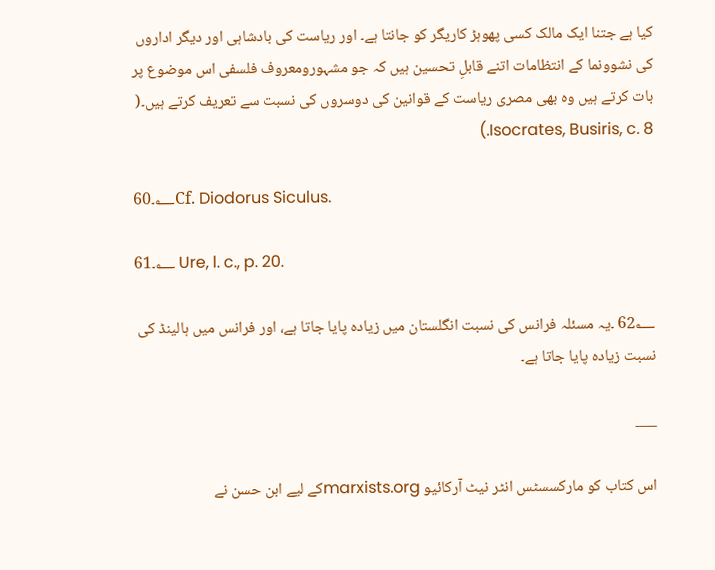کیا ہے جتنا ایک مالک کسی پھوہڑ کاریگر کو جانتا ہے۔ اور ریاست کی بادشاہی اور دیگر اداروں کی نشوونما کے انتظامات اتنے قابلِ تحسین ہیں کہ جو مشہورومعروف فلسفی اس موضوع پر بات کرتے ہیں وہ بھی مصری ریاست کے قوانین کی دوسروں کی نسبت سے تعریف کرتے ہیں۔( Isocrates, Busiris, c. 8.)

60؂۔Cf. Diodorus Siculus.

61؂۔ Ure, l. c., p. 20.

62؂ ۔یہ مسئلہ فرانس کی نسبت انگلستان میں زیادہ پایا جاتا ہے، اور فرانس میں ہالینڈ کی نسبت زیادہ پایا جاتا ہے۔

___

اس کتاب کو مارکسسٹس انٹر نیٹ آرکائیو marxists.orgکے لیے ابن حسن نے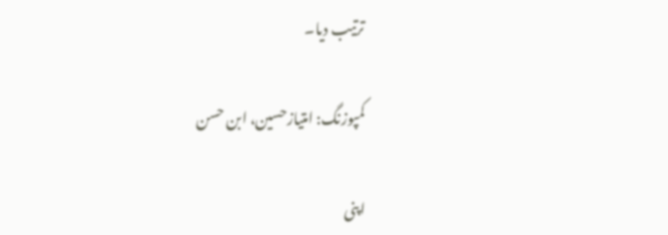ترتیب دیا۔

کمپوزنگ: امتیازحسین، ابن حسن

اپنی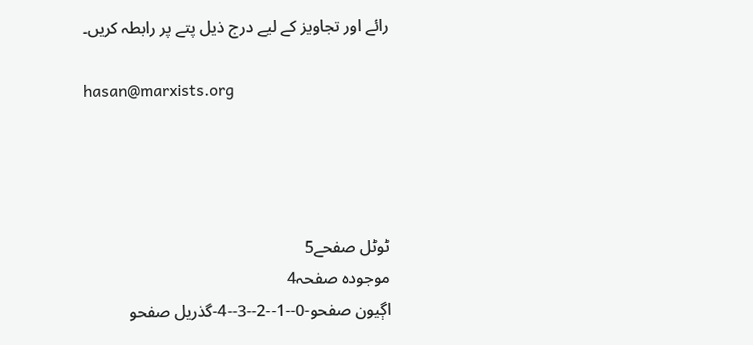رائے اور تجاویز کے لیے درج ذیل پتے پر رابطہ کریں۔

hasan@marxists.org




ٹوٹل صفحے5
موجودہ صفحہ4
اڳيون صفحو-0--1--2--3--4-گذريل صفحو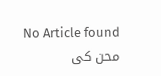No Article found
محن کی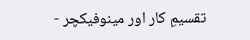تقسیمِ کار اور مینوفیکچر -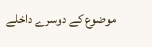موضوع کے دوسرے داخلے